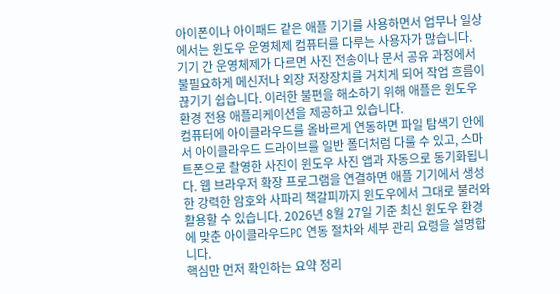아이폰이나 아이패드 같은 애플 기기를 사용하면서 업무나 일상에서는 윈도우 운영체제 컴퓨터를 다루는 사용자가 많습니다. 기기 간 운영체제가 다르면 사진 전송이나 문서 공유 과정에서 불필요하게 메신저나 외장 저장장치를 거치게 되어 작업 흐름이 끊기기 쉽습니다. 이러한 불편을 해소하기 위해 애플은 윈도우 환경 전용 애플리케이션을 제공하고 있습니다.
컴퓨터에 아이클라우드를 올바르게 연동하면 파일 탐색기 안에서 아이클라우드 드라이브를 일반 폴더처럼 다룰 수 있고, 스마트폰으로 촬영한 사진이 윈도우 사진 앱과 자동으로 동기화됩니다. 웹 브라우저 확장 프로그램을 연결하면 애플 기기에서 생성한 강력한 암호와 사파리 책갈피까지 윈도우에서 그대로 불러와 활용할 수 있습니다. 2026년 8월 27일 기준 최신 윈도우 환경에 맞춘 아이클라우드PC 연동 절차와 세부 관리 요령을 설명합니다.
핵심만 먼저 확인하는 요약 정리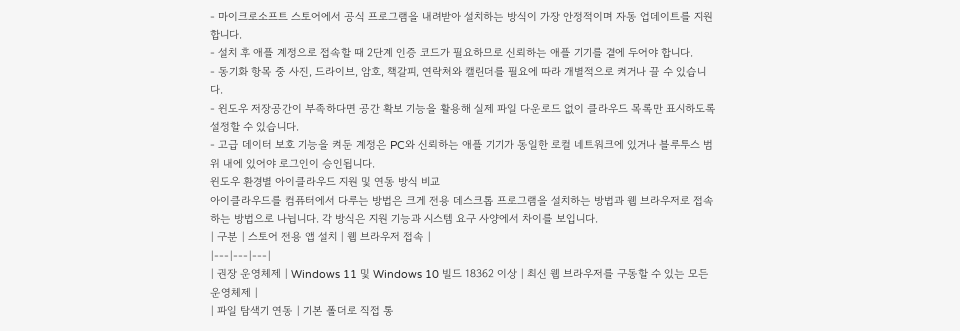- 마이크로소프트 스토어에서 공식 프로그램을 내려받아 설치하는 방식이 가장 안정적이며 자동 업데이트를 지원합니다.
- 설치 후 애플 계정으로 접속할 때 2단계 인증 코드가 필요하므로 신뢰하는 애플 기기를 곁에 두어야 합니다.
- 동기화 항목 중 사진, 드라이브, 암호, 책갈피, 연락처와 캘린더를 필요에 따라 개별적으로 켜거나 끌 수 있습니다.
- 윈도우 저장공간이 부족하다면 공간 확보 기능을 활용해 실제 파일 다운로드 없이 클라우드 목록만 표시하도록 설정할 수 있습니다.
- 고급 데이터 보호 기능을 켜둔 계정은 PC와 신뢰하는 애플 기기가 동일한 로컬 네트워크에 있거나 블루투스 범위 내에 있어야 로그인이 승인됩니다.
윈도우 환경별 아이클라우드 지원 및 연동 방식 비교
아이클라우드를 컴퓨터에서 다루는 방법은 크게 전용 데스크톱 프로그램을 설치하는 방법과 웹 브라우저로 접속하는 방법으로 나뉩니다. 각 방식은 지원 기능과 시스템 요구 사양에서 차이를 보입니다.
| 구분 | 스토어 전용 앱 설치 | 웹 브라우저 접속 |
|---|---|---|
| 권장 운영체제 | Windows 11 및 Windows 10 빌드 18362 이상 | 최신 웹 브라우저를 구동할 수 있는 모든 운영체제 |
| 파일 탐색기 연동 | 기본 폴더로 직접 통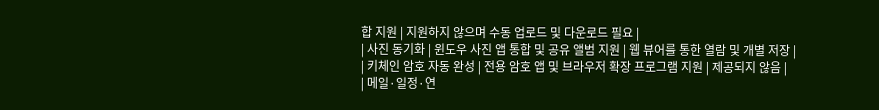합 지원 | 지원하지 않으며 수동 업로드 및 다운로드 필요 |
| 사진 동기화 | 윈도우 사진 앱 통합 및 공유 앨범 지원 | 웹 뷰어를 통한 열람 및 개별 저장 |
| 키체인 암호 자동 완성 | 전용 암호 앱 및 브라우저 확장 프로그램 지원 | 제공되지 않음 |
| 메일·일정·연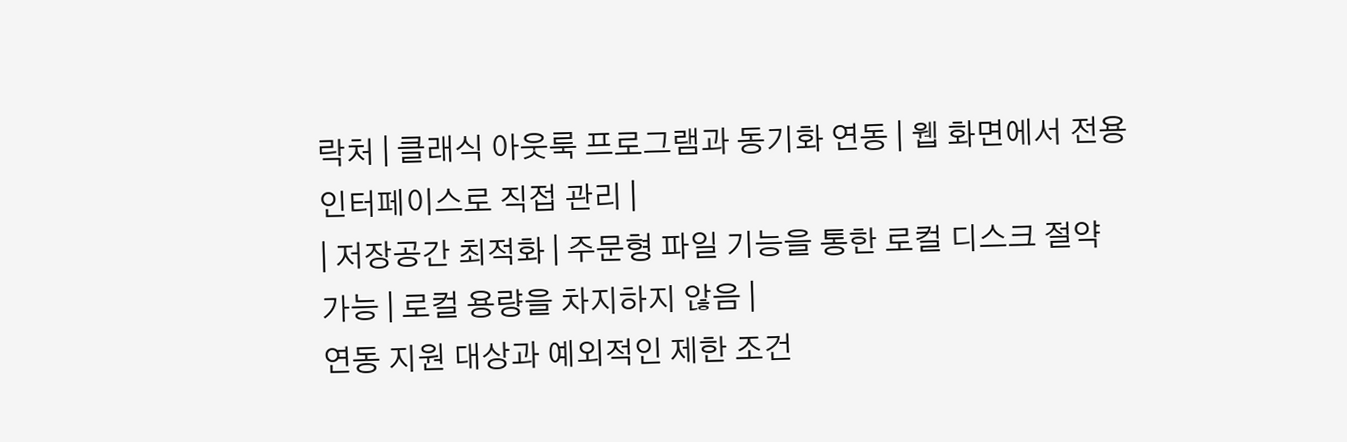락처 | 클래식 아웃룩 프로그램과 동기화 연동 | 웹 화면에서 전용 인터페이스로 직접 관리 |
| 저장공간 최적화 | 주문형 파일 기능을 통한 로컬 디스크 절약 가능 | 로컬 용량을 차지하지 않음 |
연동 지원 대상과 예외적인 제한 조건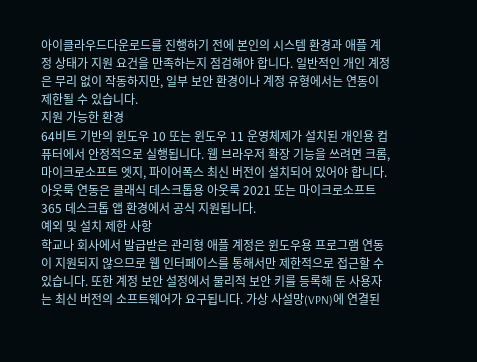아이클라우드다운로드를 진행하기 전에 본인의 시스템 환경과 애플 계정 상태가 지원 요건을 만족하는지 점검해야 합니다. 일반적인 개인 계정은 무리 없이 작동하지만, 일부 보안 환경이나 계정 유형에서는 연동이 제한될 수 있습니다.
지원 가능한 환경
64비트 기반의 윈도우 10 또는 윈도우 11 운영체제가 설치된 개인용 컴퓨터에서 안정적으로 실행됩니다. 웹 브라우저 확장 기능을 쓰려면 크롬, 마이크로소프트 엣지, 파이어폭스 최신 버전이 설치되어 있어야 합니다. 아웃룩 연동은 클래식 데스크톱용 아웃룩 2021 또는 마이크로소프트 365 데스크톱 앱 환경에서 공식 지원됩니다.
예외 및 설치 제한 사항
학교나 회사에서 발급받은 관리형 애플 계정은 윈도우용 프로그램 연동이 지원되지 않으므로 웹 인터페이스를 통해서만 제한적으로 접근할 수 있습니다. 또한 계정 보안 설정에서 물리적 보안 키를 등록해 둔 사용자는 최신 버전의 소프트웨어가 요구됩니다. 가상 사설망(VPN)에 연결된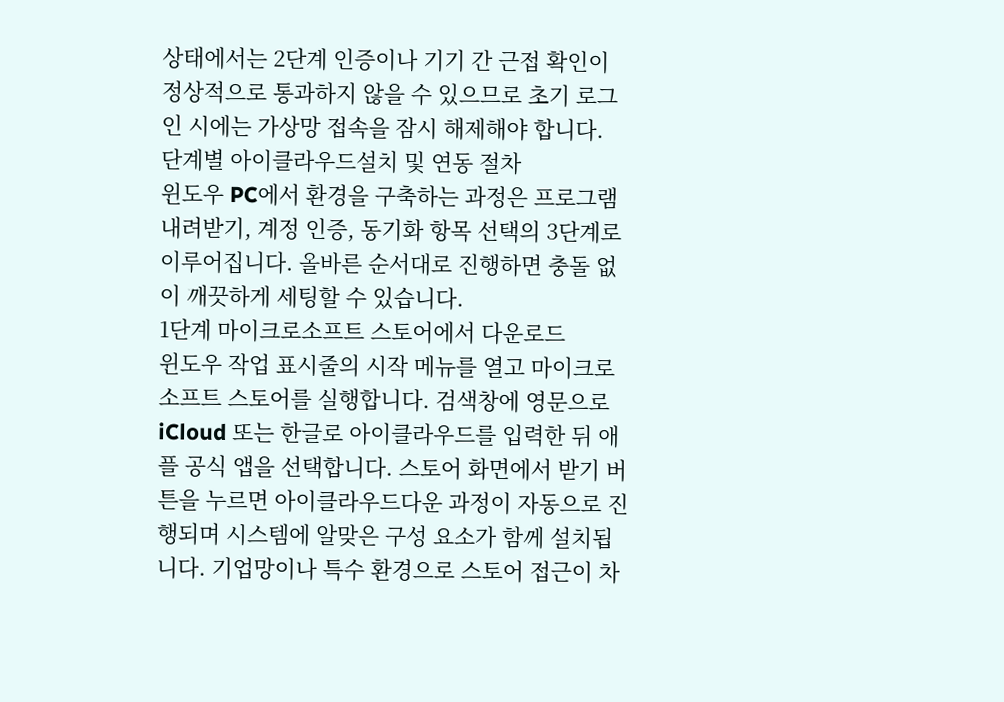상태에서는 2단계 인증이나 기기 간 근접 확인이 정상적으로 통과하지 않을 수 있으므로 초기 로그인 시에는 가상망 접속을 잠시 해제해야 합니다.
단계별 아이클라우드설치 및 연동 절차
윈도우 PC에서 환경을 구축하는 과정은 프로그램 내려받기, 계정 인증, 동기화 항목 선택의 3단계로 이루어집니다. 올바른 순서대로 진행하면 충돌 없이 깨끗하게 세팅할 수 있습니다.
1단계 마이크로소프트 스토어에서 다운로드
윈도우 작업 표시줄의 시작 메뉴를 열고 마이크로소프트 스토어를 실행합니다. 검색창에 영문으로 iCloud 또는 한글로 아이클라우드를 입력한 뒤 애플 공식 앱을 선택합니다. 스토어 화면에서 받기 버튼을 누르면 아이클라우드다운 과정이 자동으로 진행되며 시스템에 알맞은 구성 요소가 함께 설치됩니다. 기업망이나 특수 환경으로 스토어 접근이 차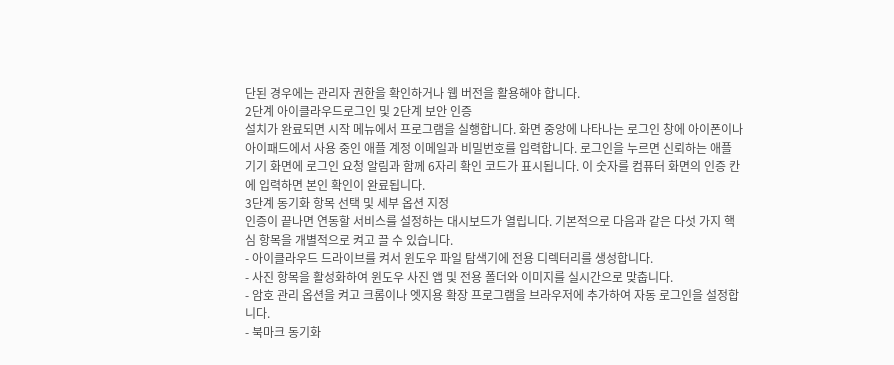단된 경우에는 관리자 권한을 확인하거나 웹 버전을 활용해야 합니다.
2단계 아이클라우드로그인 및 2단계 보안 인증
설치가 완료되면 시작 메뉴에서 프로그램을 실행합니다. 화면 중앙에 나타나는 로그인 창에 아이폰이나 아이패드에서 사용 중인 애플 계정 이메일과 비밀번호를 입력합니다. 로그인을 누르면 신뢰하는 애플 기기 화면에 로그인 요청 알림과 함께 6자리 확인 코드가 표시됩니다. 이 숫자를 컴퓨터 화면의 인증 칸에 입력하면 본인 확인이 완료됩니다.
3단계 동기화 항목 선택 및 세부 옵션 지정
인증이 끝나면 연동할 서비스를 설정하는 대시보드가 열립니다. 기본적으로 다음과 같은 다섯 가지 핵심 항목을 개별적으로 켜고 끌 수 있습니다.
- 아이클라우드 드라이브를 켜서 윈도우 파일 탐색기에 전용 디렉터리를 생성합니다.
- 사진 항목을 활성화하여 윈도우 사진 앱 및 전용 폴더와 이미지를 실시간으로 맞춥니다.
- 암호 관리 옵션을 켜고 크롬이나 엣지용 확장 프로그램을 브라우저에 추가하여 자동 로그인을 설정합니다.
- 북마크 동기화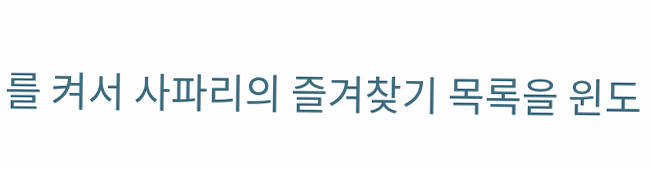를 켜서 사파리의 즐겨찾기 목록을 윈도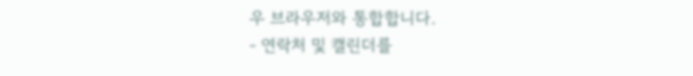우 브라우저와 통합합니다.
- 연락처 및 캘린더를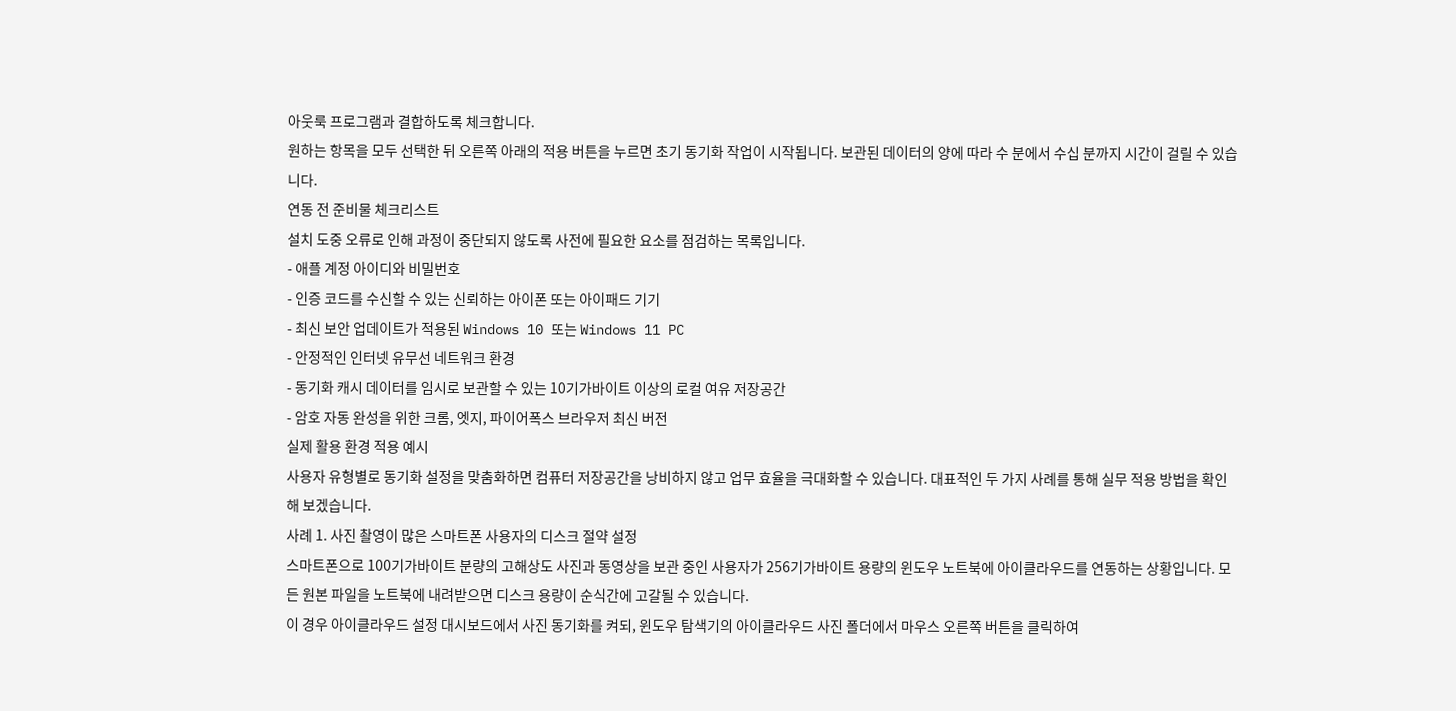아웃룩 프로그램과 결합하도록 체크합니다.
원하는 항목을 모두 선택한 뒤 오른쪽 아래의 적용 버튼을 누르면 초기 동기화 작업이 시작됩니다. 보관된 데이터의 양에 따라 수 분에서 수십 분까지 시간이 걸릴 수 있습니다.
연동 전 준비물 체크리스트
설치 도중 오류로 인해 과정이 중단되지 않도록 사전에 필요한 요소를 점검하는 목록입니다.
- 애플 계정 아이디와 비밀번호
- 인증 코드를 수신할 수 있는 신뢰하는 아이폰 또는 아이패드 기기
- 최신 보안 업데이트가 적용된 Windows 10 또는 Windows 11 PC
- 안정적인 인터넷 유무선 네트워크 환경
- 동기화 캐시 데이터를 임시로 보관할 수 있는 10기가바이트 이상의 로컬 여유 저장공간
- 암호 자동 완성을 위한 크롬, 엣지, 파이어폭스 브라우저 최신 버전
실제 활용 환경 적용 예시
사용자 유형별로 동기화 설정을 맞춤화하면 컴퓨터 저장공간을 낭비하지 않고 업무 효율을 극대화할 수 있습니다. 대표적인 두 가지 사례를 통해 실무 적용 방법을 확인해 보겠습니다.
사례 1. 사진 촬영이 많은 스마트폰 사용자의 디스크 절약 설정
스마트폰으로 100기가바이트 분량의 고해상도 사진과 동영상을 보관 중인 사용자가 256기가바이트 용량의 윈도우 노트북에 아이클라우드를 연동하는 상황입니다. 모든 원본 파일을 노트북에 내려받으면 디스크 용량이 순식간에 고갈될 수 있습니다.
이 경우 아이클라우드 설정 대시보드에서 사진 동기화를 켜되, 윈도우 탐색기의 아이클라우드 사진 폴더에서 마우스 오른쪽 버튼을 클릭하여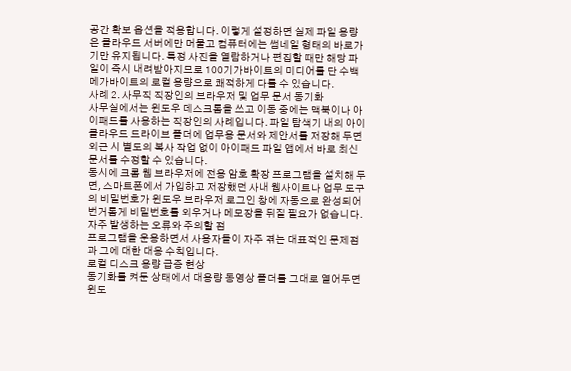공간 확보 옵션을 적용합니다. 이렇게 설정하면 실제 파일 용량은 클라우드 서버에만 머물고 컴퓨터에는 썸네일 형태의 바로가기만 유지됩니다. 특정 사진을 열람하거나 편집할 때만 해당 파일이 즉시 내려받아지므로 100기가바이트의 미디어를 단 수백 메가바이트의 로컬 용량으로 쾌적하게 다룰 수 있습니다.
사례 2. 사무직 직장인의 브라우저 및 업무 문서 동기화
사무실에서는 윈도우 데스크톱을 쓰고 이동 중에는 맥북이나 아이패드를 사용하는 직장인의 사례입니다. 파일 탐색기 내의 아이클라우드 드라이브 폴더에 업무용 문서와 제안서를 저장해 두면 외근 시 별도의 복사 작업 없이 아이패드 파일 앱에서 바로 최신 문서를 수정할 수 있습니다.
동시에 크롬 웹 브라우저에 전용 암호 확장 프로그램을 설치해 두면, 스마트폰에서 가입하고 저장했던 사내 웹사이트나 업무 도구의 비밀번호가 윈도우 브라우저 로그인 창에 자동으로 완성되어 번거롭게 비밀번호를 외우거나 메모장을 뒤질 필요가 없습니다.
자주 발생하는 오류와 주의할 점
프로그램을 운용하면서 사용자들이 자주 겪는 대표적인 문제점과 그에 대한 대응 수칙입니다.
로컬 디스크 용량 급증 현상
동기화를 켜둔 상태에서 대용량 동영상 폴더를 그대로 열어두면 윈도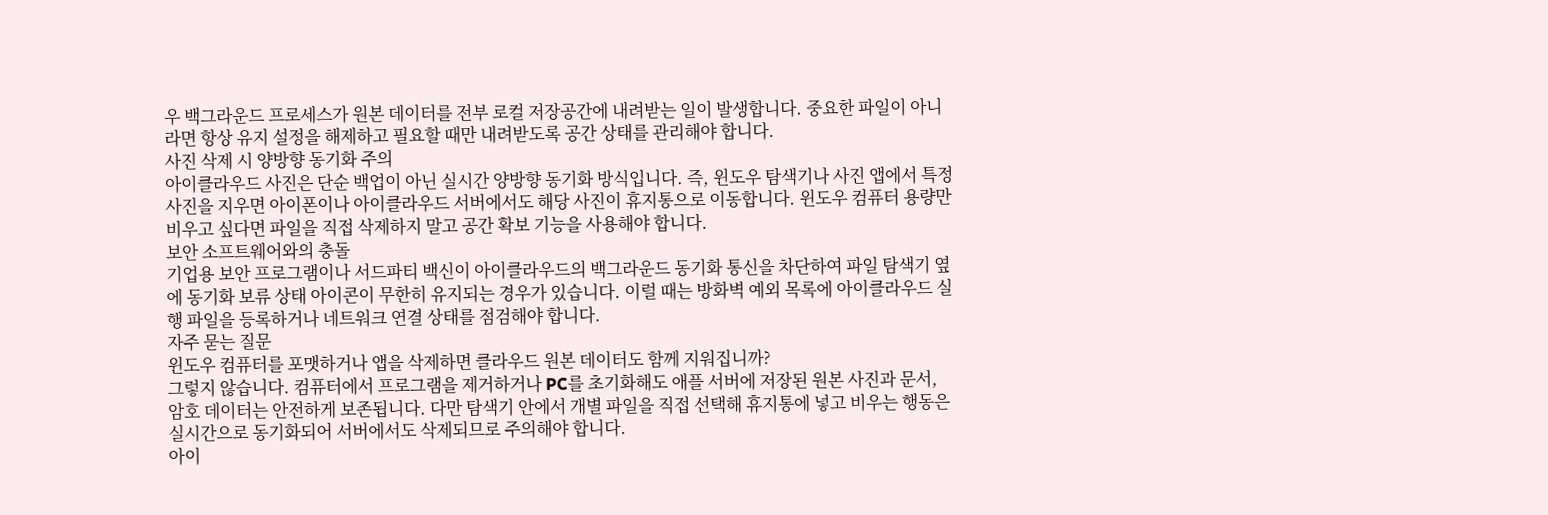우 백그라운드 프로세스가 원본 데이터를 전부 로컬 저장공간에 내려받는 일이 발생합니다. 중요한 파일이 아니라면 항상 유지 설정을 해제하고 필요할 때만 내려받도록 공간 상태를 관리해야 합니다.
사진 삭제 시 양방향 동기화 주의
아이클라우드 사진은 단순 백업이 아닌 실시간 양방향 동기화 방식입니다. 즉, 윈도우 탐색기나 사진 앱에서 특정 사진을 지우면 아이폰이나 아이클라우드 서버에서도 해당 사진이 휴지통으로 이동합니다. 윈도우 컴퓨터 용량만 비우고 싶다면 파일을 직접 삭제하지 말고 공간 확보 기능을 사용해야 합니다.
보안 소프트웨어와의 충돌
기업용 보안 프로그램이나 서드파티 백신이 아이클라우드의 백그라운드 동기화 통신을 차단하여 파일 탐색기 옆에 동기화 보류 상태 아이콘이 무한히 유지되는 경우가 있습니다. 이럴 때는 방화벽 예외 목록에 아이클라우드 실행 파일을 등록하거나 네트워크 연결 상태를 점검해야 합니다.
자주 묻는 질문
윈도우 컴퓨터를 포맷하거나 앱을 삭제하면 클라우드 원본 데이터도 함께 지워집니까?
그렇지 않습니다. 컴퓨터에서 프로그램을 제거하거나 PC를 초기화해도 애플 서버에 저장된 원본 사진과 문서, 암호 데이터는 안전하게 보존됩니다. 다만 탐색기 안에서 개별 파일을 직접 선택해 휴지통에 넣고 비우는 행동은 실시간으로 동기화되어 서버에서도 삭제되므로 주의해야 합니다.
아이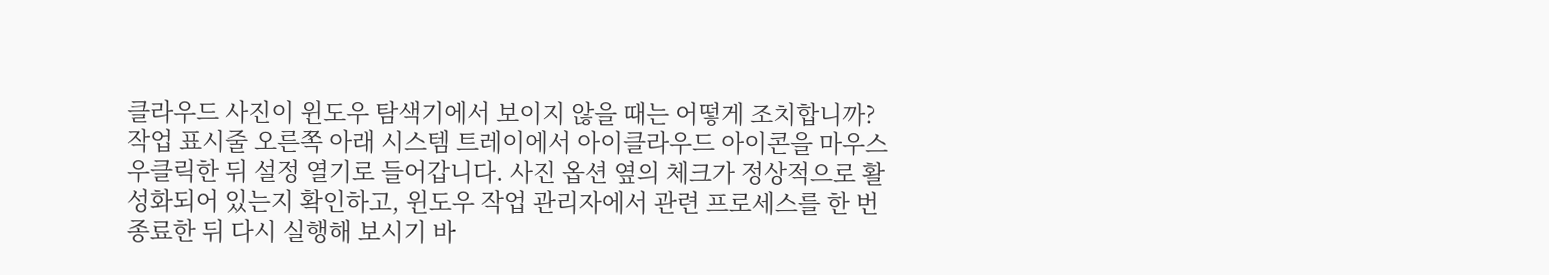클라우드 사진이 윈도우 탐색기에서 보이지 않을 때는 어떻게 조치합니까?
작업 표시줄 오른쪽 아래 시스템 트레이에서 아이클라우드 아이콘을 마우스 우클릭한 뒤 설정 열기로 들어갑니다. 사진 옵션 옆의 체크가 정상적으로 활성화되어 있는지 확인하고, 윈도우 작업 관리자에서 관련 프로세스를 한 번 종료한 뒤 다시 실행해 보시기 바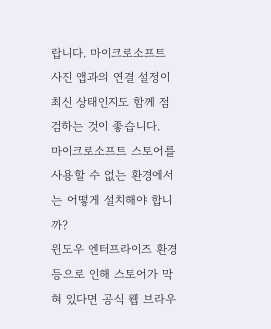랍니다. 마이크로소프트 사진 앱과의 연결 설정이 최신 상태인지도 함께 점검하는 것이 좋습니다.
마이크로소프트 스토어를 사용할 수 없는 환경에서는 어떻게 설치해야 합니까?
윈도우 엔터프라이즈 환경 등으로 인해 스토어가 막혀 있다면 공식 웹 브라우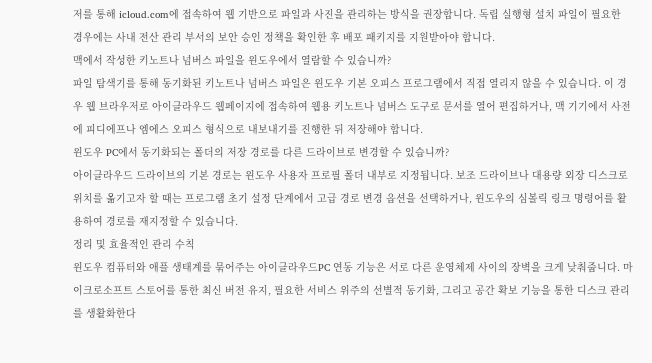저를 통해 icloud.com에 접속하여 웹 기반으로 파일과 사진을 관리하는 방식을 권장합니다. 독립 실행형 설치 파일이 필요한 경우에는 사내 전산 관리 부서의 보안 승인 정책을 확인한 후 배포 패키지를 지원받아야 합니다.
맥에서 작성한 키노트나 넘버스 파일을 윈도우에서 열람할 수 있습니까?
파일 탐색기를 통해 동기화된 키노트나 넘버스 파일은 윈도우 기본 오피스 프로그램에서 직접 열리지 않을 수 있습니다. 이 경우 웹 브라우저로 아이클라우드 웹페이지에 접속하여 웹용 키노트나 넘버스 도구로 문서를 열어 편집하거나, 맥 기기에서 사전에 피디에프나 엠에스 오피스 형식으로 내보내기를 진행한 뒤 저장해야 합니다.
윈도우 PC에서 동기화되는 폴더의 저장 경로를 다른 드라이브로 변경할 수 있습니까?
아이클라우드 드라이브의 기본 경로는 윈도우 사용자 프로필 폴더 내부로 지정됩니다. 보조 드라이브나 대용량 외장 디스크로 위치를 옮기고자 할 때는 프로그램 초기 설정 단계에서 고급 경로 변경 옵션을 선택하거나, 윈도우의 심볼릭 링크 명령어를 활용하여 경로를 재지정할 수 있습니다.
정리 및 효율적인 관리 수칙
윈도우 컴퓨터와 애플 생태계를 묶어주는 아이클라우드PC 연동 기능은 서로 다른 운영체제 사이의 장벽을 크게 낮춰줍니다. 마이크로소프트 스토어를 통한 최신 버전 유지, 필요한 서비스 위주의 선별적 동기화, 그리고 공간 확보 기능을 통한 디스크 관리를 생활화한다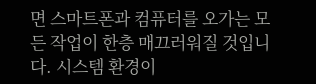면 스마트폰과 컴퓨터를 오가는 모든 작업이 한층 매끄러워질 것입니다. 시스템 환경이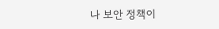나 보안 정책이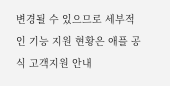변경될 수 있으므로 세부적인 기능 지원 현황은 애플 공식 고객지원 안내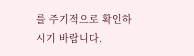를 주기적으로 확인하시기 바랍니다.